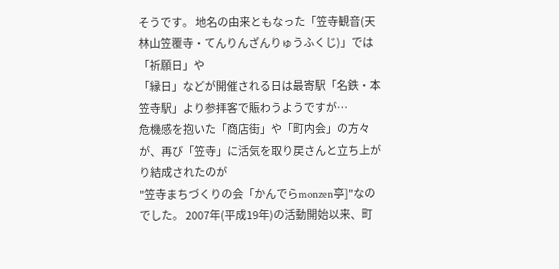そうです。 地名の由来ともなった「笠寺観音(天林山笠覆寺・てんりんざんりゅうふくじ)」では「祈願日」や
「縁日」などが開催される日は最寄駅「名鉄・本笠寺駅」より参拝客で賑わうようですが…
危機感を抱いた「商店街」や「町内会」の方々が、再び「笠寺」に活気を取り戻さんと立ち上がり結成されたのが
"笠寺まちづくりの会「かんでらmonzen亭]"なのでした。 2007年(平成19年)の活動開始以来、町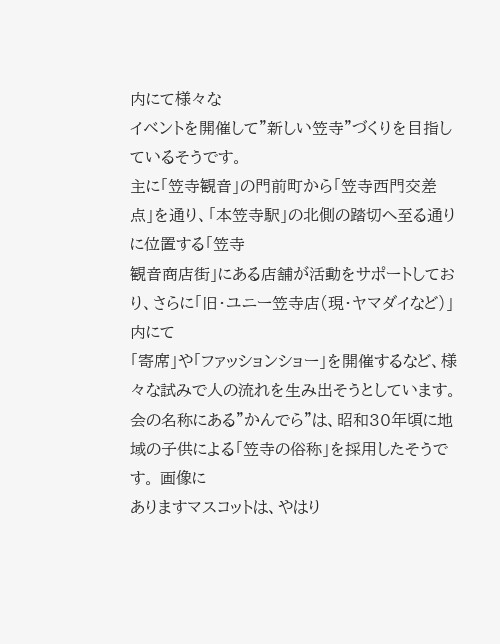内にて様々な
イベントを開催して"新しい笠寺"づくりを目指しているそうです。
主に「笠寺観音」の門前町から「笠寺西門交差点」を通り、「本笠寺駅」の北側の踏切へ至る通りに位置する「笠寺
観音商店街」にある店舗が活動をサポートしており、さらに「旧・ユニー笠寺店(現・ヤマダイなど)」内にて
「寄席」や「ファッションショー」を開催するなど、様々な試みで人の流れを生み出そうとしています。
会の名称にある"かんでら"は、昭和30年頃に地域の子供による「笠寺の俗称」を採用したそうです。 画像に
ありますマスコットは、やはり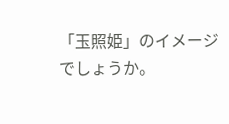「玉照姫」のイメージでしょうか。